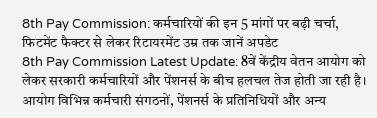8th Pay Commission: कर्मचारियों की इन 5 मांगों पर बढ़ी चर्चा, फिटमेंट फैक्टर से लेकर रिटायरमेंट उम्र तक जानें अपडेट
8th Pay Commission Latest Update: 8वें केंद्रीय वेतन आयोग को लेकर सरकारी कर्मचारियों और पेंशनर्स के बीच हलचल तेज होती जा रही है। आयोग विभिन्न कर्मचारी संगठनों, पेंशनर्स के प्रतिनिधियों और अन्य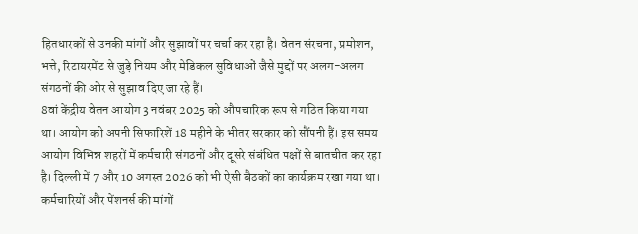हितधारकों से उनकी मांगों और सुझावों पर चर्चा कर रहा है। वेतन संरचना, प्रमोशन, भत्ते, रिटायरमेंट से जुड़े नियम और मेडिकल सुविधाओं जैसे मुद्दों पर अलग-अलग संगठनों की ओर से सुझाव दिए जा रहे हैं।
8वां केंद्रीय वेतन आयोग 3 नवंबर 2025 को औपचारिक रूप से गठित किया गया था। आयोग को अपनी सिफारिशें 18 महीने के भीतर सरकार को सौंपनी हैं। इस समय आयोग विभिन्न शहरों में कर्मचारी संगठनों और दूसरे संबंधित पक्षों से बातचीत कर रहा है। दिल्ली में 7 और 10 अगस्त 2026 को भी ऐसी बैठकों का कार्यक्रम रखा गया था।
कर्मचारियों और पेंशनर्स की मांगों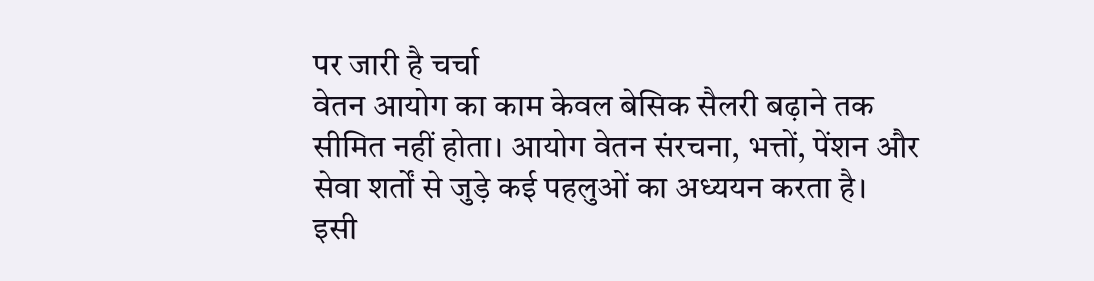पर जारी है चर्चा
वेतन आयोग का काम केवल बेसिक सैलरी बढ़ाने तक सीमित नहीं होता। आयोग वेतन संरचना, भत्तों, पेंशन और सेवा शर्तों से जुड़े कई पहलुओं का अध्ययन करता है।
इसी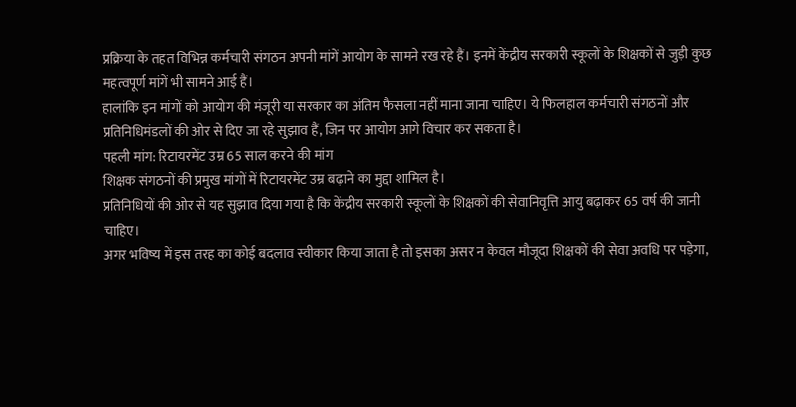प्रक्रिया के तहत विभिन्न कर्मचारी संगठन अपनी मांगें आयोग के सामने रख रहे हैं। इनमें केंद्रीय सरकारी स्कूलों के शिक्षकों से जुड़ी कुछ महत्वपूर्ण मांगें भी सामने आई हैं।
हालांकि इन मांगों को आयोग की मंजूरी या सरकार का अंतिम फैसला नहीं माना जाना चाहिए। ये फिलहाल कर्मचारी संगठनों और प्रतिनिधिमंडलों की ओर से दिए जा रहे सुझाव हैं, जिन पर आयोग आगे विचार कर सकता है।
पहली मांग: रिटायरमेंट उम्र 65 साल करने की मांग
शिक्षक संगठनों की प्रमुख मांगों में रिटायरमेंट उम्र बढ़ाने का मुद्दा शामिल है।
प्रतिनिधियों की ओर से यह सुझाव दिया गया है कि केंद्रीय सरकारी स्कूलों के शिक्षकों की सेवानिवृत्ति आयु बढ़ाकर 65 वर्ष की जानी चाहिए।
अगर भविष्य में इस तरह का कोई बदलाव स्वीकार किया जाता है तो इसका असर न केवल मौजूदा शिक्षकों की सेवा अवधि पर पड़ेगा,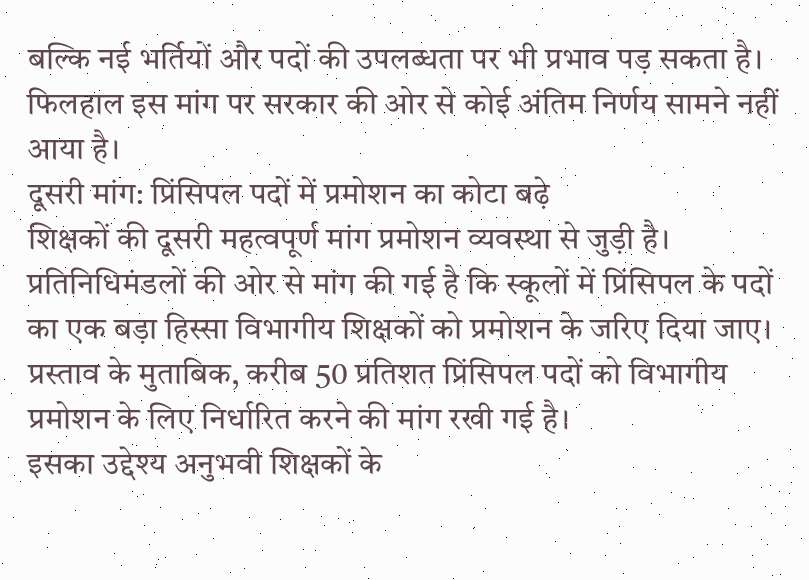बल्कि नई भर्तियों और पदों की उपलब्धता पर भी प्रभाव पड़ सकता है।
फिलहाल इस मांग पर सरकार की ओर से कोई अंतिम निर्णय सामने नहीं आया है।
दूसरी मांग: प्रिंसिपल पदों में प्रमोशन का कोटा बढ़े
शिक्षकों की दूसरी महत्वपूर्ण मांग प्रमोशन व्यवस्था से जुड़ी है।
प्रतिनिधिमंडलों की ओर से मांग की गई है कि स्कूलों में प्रिंसिपल के पदों का एक बड़ा हिस्सा विभागीय शिक्षकों को प्रमोशन के जरिए दिया जाए।
प्रस्ताव के मुताबिक, करीब 50 प्रतिशत प्रिंसिपल पदों को विभागीय प्रमोशन के लिए निर्धारित करने की मांग रखी गई है।
इसका उद्देश्य अनुभवी शिक्षकों के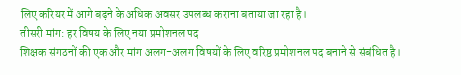लिए करियर में आगे बढ़ने के अधिक अवसर उपलब्ध कराना बताया जा रहा है।
तीसरी मांग: हर विषय के लिए नया प्रमोशनल पद
शिक्षक संगठनों की एक और मांग अलग-अलग विषयों के लिए वरिष्ठ प्रमोशनल पद बनाने से संबंधित है।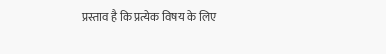प्रस्ताव है कि प्रत्येक विषय के लिए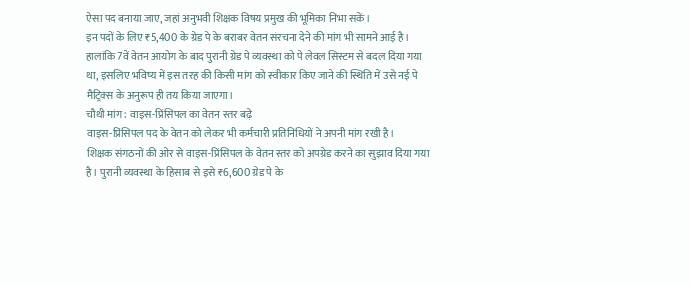ऐसा पद बनाया जाए, जहां अनुभवी शिक्षक विषय प्रमुख की भूमिका निभा सकें।
इन पदों के लिए ₹5,400 के ग्रेड पे के बराबर वेतन संरचना देने की मांग भी सामने आई है।
हालांकि 7वें वेतन आयोग के बाद पुरानी ग्रेड पे व्यवस्था को पे लेवल सिस्टम से बदल दिया गया था, इसलिए भविष्य में इस तरह की किसी मांग को स्वीकार किए जाने की स्थिति में उसे नई पे मैट्रिक्स के अनुरूप ही तय किया जाएगा।
चौथी मांग: वाइस-प्रिंसिपल का वेतन स्तर बढ़े
वाइस-प्रिंसिपल पद के वेतन को लेकर भी कर्मचारी प्रतिनिधियों ने अपनी मांग रखी है।
शिक्षक संगठनों की ओर से वाइस-प्रिंसिपल के वेतन स्तर को अपग्रेड करने का सुझाव दिया गया है। पुरानी व्यवस्था के हिसाब से इसे ₹6,600 ग्रेड पे के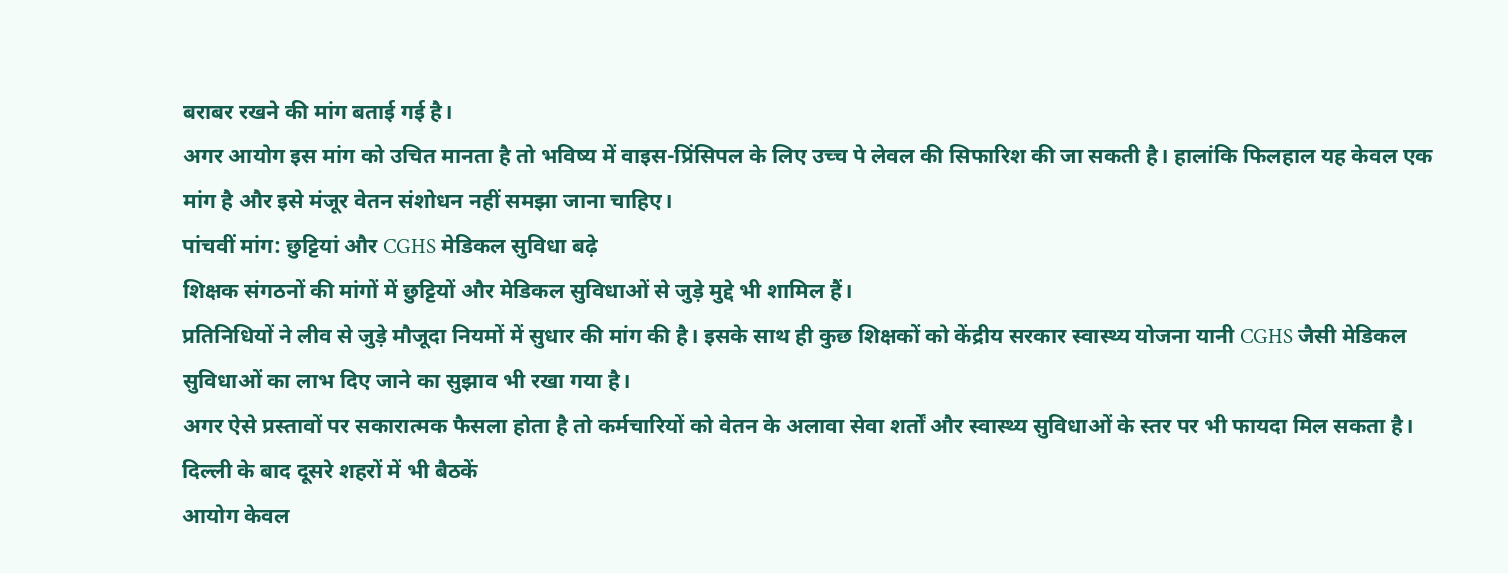बराबर रखने की मांग बताई गई है।
अगर आयोग इस मांग को उचित मानता है तो भविष्य में वाइस-प्रिंसिपल के लिए उच्च पे लेवल की सिफारिश की जा सकती है। हालांकि फिलहाल यह केवल एक मांग है और इसे मंजूर वेतन संशोधन नहीं समझा जाना चाहिए।
पांचवीं मांग: छुट्टियां और CGHS मेडिकल सुविधा बढ़े
शिक्षक संगठनों की मांगों में छुट्टियों और मेडिकल सुविधाओं से जुड़े मुद्दे भी शामिल हैं।
प्रतिनिधियों ने लीव से जुड़े मौजूदा नियमों में सुधार की मांग की है। इसके साथ ही कुछ शिक्षकों को केंद्रीय सरकार स्वास्थ्य योजना यानी CGHS जैसी मेडिकल सुविधाओं का लाभ दिए जाने का सुझाव भी रखा गया है।
अगर ऐसे प्रस्तावों पर सकारात्मक फैसला होता है तो कर्मचारियों को वेतन के अलावा सेवा शर्तों और स्वास्थ्य सुविधाओं के स्तर पर भी फायदा मिल सकता है।
दिल्ली के बाद दूसरे शहरों में भी बैठकें
आयोग केवल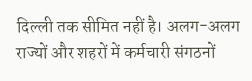दिल्ली तक सीमित नहीं है। अलग-अलग राज्यों और शहरों में कर्मचारी संगठनों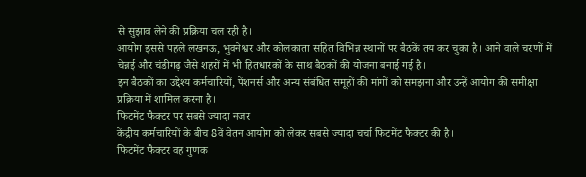से सुझाव लेने की प्रक्रिया चल रही है।
आयोग इससे पहले लखनऊ, भुवनेश्वर और कोलकाता सहित विभिन्न स्थानों पर बैठकें तय कर चुका है। आने वाले चरणों में चेन्नई और चंडीगढ़ जैसे शहरों में भी हितधारकों के साथ बैठकों की योजना बनाई गई है।
इन बैठकों का उद्देश्य कर्मचारियों, पेंशनर्स और अन्य संबंधित समूहों की मांगों को समझना और उन्हें आयोग की समीक्षा प्रक्रिया में शामिल करना है।
फिटमेंट फैक्टर पर सबसे ज्यादा नजर
केंद्रीय कर्मचारियों के बीच 8वें वेतन आयोग को लेकर सबसे ज्यादा चर्चा फिटमेंट फैक्टर की है।
फिटमेंट फैक्टर वह गुणक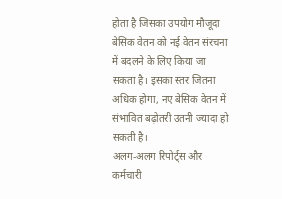होता है जिसका उपयोग मौजूदा बेसिक वेतन को नई वेतन संरचना में बदलने के लिए किया जा सकता है। इसका स्तर जितना अधिक होगा, नए बेसिक वेतन में संभावित बढ़ोतरी उतनी ज्यादा हो सकती है।
अलग-अलग रिपोर्ट्स और कर्मचारी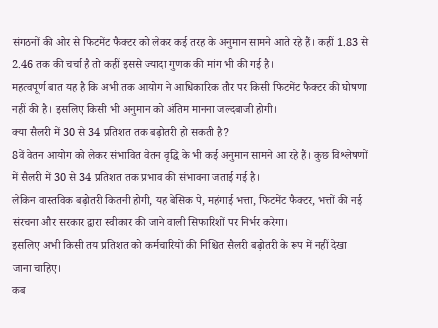संगठनों की ओर से फिटमेंट फैक्टर को लेकर कई तरह के अनुमान सामने आते रहे हैं। कहीं 1.83 से 2.46 तक की चर्चा है तो कहीं इससे ज्यादा गुणक की मांग भी की गई है।
महत्वपूर्ण बात यह है कि अभी तक आयोग ने आधिकारिक तौर पर किसी फिटमेंट फैक्टर की घोषणा नहीं की है। इसलिए किसी भी अनुमान को अंतिम मानना जल्दबाजी होगी।
क्या सैलरी में 30 से 34 प्रतिशत तक बढ़ोतरी हो सकती है?
8वें वेतन आयोग को लेकर संभावित वेतन वृद्धि के भी कई अनुमान सामने आ रहे हैं। कुछ विश्लेषणों में सैलरी में 30 से 34 प्रतिशत तक प्रभाव की संभावना जताई गई है।
लेकिन वास्तविक बढ़ोतरी कितनी होगी, यह बेसिक पे, महंगाई भत्ता, फिटमेंट फैक्टर, भत्तों की नई संरचना और सरकार द्वारा स्वीकार की जाने वाली सिफारिशों पर निर्भर करेगा।
इसलिए अभी किसी तय प्रतिशत को कर्मचारियों की निश्चित सैलरी बढ़ोतरी के रूप में नहीं देखा जाना चाहिए।
कब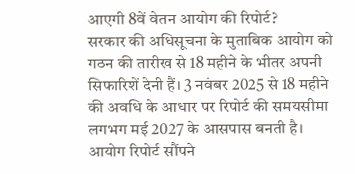आएगी 8वें वेतन आयोग की रिपोर्ट?
सरकार की अधिसूचना के मुताबिक आयोग को गठन की तारीख से 18 महीने के भीतर अपनी सिफारिशें देनी हैं। 3 नवंबर 2025 से 18 महीने की अवधि के आधार पर रिपोर्ट की समयसीमा लगभग मई 2027 के आसपास बनती है।
आयोग रिपोर्ट सौंपने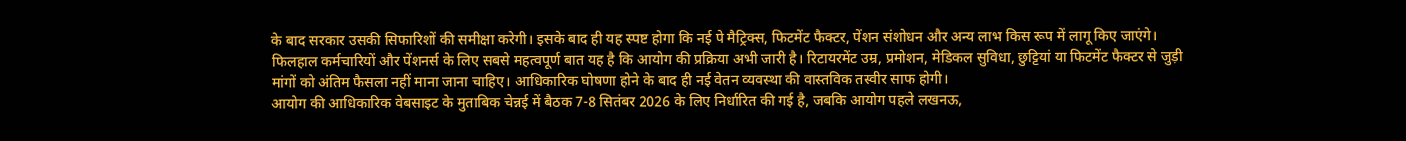के बाद सरकार उसकी सिफारिशों की समीक्षा करेगी। इसके बाद ही यह स्पष्ट होगा कि नई पे मैट्रिक्स, फिटमेंट फैक्टर, पेंशन संशोधन और अन्य लाभ किस रूप में लागू किए जाएंगे।
फिलहाल कर्मचारियों और पेंशनर्स के लिए सबसे महत्वपूर्ण बात यह है कि आयोग की प्रक्रिया अभी जारी है। रिटायरमेंट उम्र, प्रमोशन, मेडिकल सुविधा, छुट्टियां या फिटमेंट फैक्टर से जुड़ी मांगों को अंतिम फैसला नहीं माना जाना चाहिए। आधिकारिक घोषणा होने के बाद ही नई वेतन व्यवस्था की वास्तविक तस्वीर साफ होगी।
आयोग की आधिकारिक वेबसाइट के मुताबिक चेन्नई में बैठक 7-8 सितंबर 2026 के लिए निर्धारित की गई है, जबकि आयोग पहले लखनऊ,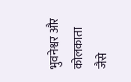भुवनेश्वर और कोलकाता जैसे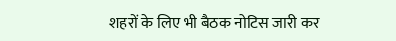शहरों के लिए भी बैठक नोटिस जारी कर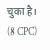चुका है। (8 CPC)